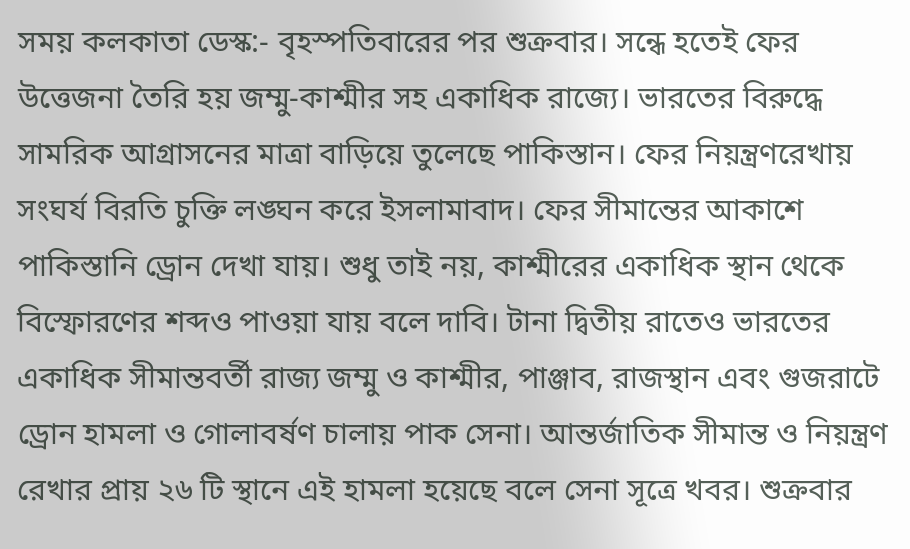সময় কলকাতা ডেস্ক:- বৃহস্পতিবারের পর শুক্রবার। সন্ধে হতেই ফের উত্তেজনা তৈরি হয় জম্মু-কাশ্মীর সহ একাধিক রাজ্যে। ভারতের বিরুদ্ধে সামরিক আগ্রাসনের মাত্রা বাড়িয়ে তুলেছে পাকিস্তান। ফের নিয়ন্ত্রণরেখায় সংঘর্য বিরতি চুক্তি লঙ্ঘন করে ইসলামাবাদ। ফের সীমান্তের আকাশে পাকিস্তানি ড্রোন দেখা যায়। শুধু তাই নয়, কাশ্মীরের একাধিক স্থান থেকে বিস্ফোরণের শব্দও পাওয়া যায় বলে দাবি। টানা দ্বিতীয় রাতেও ভারতের একাধিক সীমান্তবর্তী রাজ্য জম্মু ও কাশ্মীর, পাঞ্জাব, রাজস্থান এবং গুজরাটে ড্রোন হামলা ও গোলাবর্ষণ চালায় পাক সেনা। আন্তর্জাতিক সীমান্ত ও নিয়ন্ত্রণ রেখার প্রায় ২৬ টি স্থানে এই হামলা হয়েছে বলে সেনা সূত্রে খবর। শুক্রবার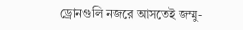ড্রোনগুলি নজরে আসতেই জম্মু-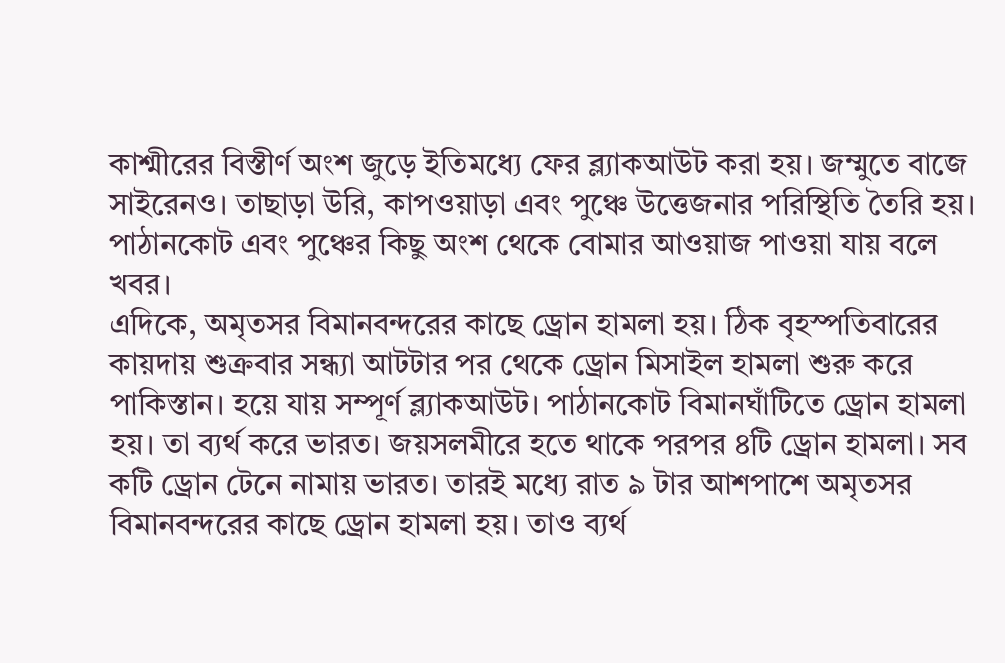কাশ্মীরের বিস্তীর্ণ অংশ জুড়ে ইতিমধ্যে ফের ব্ল্যাকআউট করা হয়। জম্মুতে বাজে সাইরেনও। তাছাড়া উরি, কাপওয়াড়া এবং পুঞ্চে উত্তেজনার পরিস্থিতি তৈরি হয়। পাঠানকোট এবং পুঞ্চের কিছু অংশ থেকে বোমার আওয়াজ পাওয়া যায় বলে খবর।
এদিকে, অমৃতসর বিমানবন্দরের কাছে ড্রোন হামলা হয়। ঠিক বৃহস্পতিবারের কায়দায় শুক্রবার সন্ধ্যা আটটার পর থেকে ড্রোন মিসাইল হামলা শুরু করে পাকিস্তান। হয়ে যায় সম্পূর্ণ ব্ল্যাকআউট। পাঠানকোট বিমানঘাঁটিতে ড্রোন হামলা হয়। তা ব্যর্থ করে ভারত। জয়সলমীরে হতে থাকে পরপর ৪টি ড্রোন হামলা। সব কটি ড্রোন টেনে নামায় ভারত। তারই মধ্যে রাত ৯ টার আশপাশে অমৃতসর বিমানবন্দরের কাছে ড্রোন হামলা হয়। তাও ব্যর্থ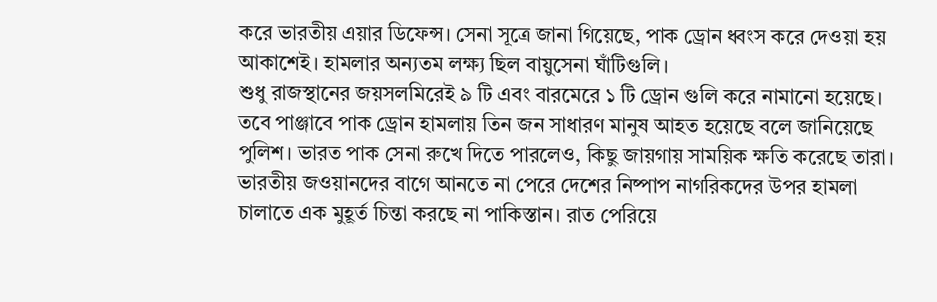করে ভারতীয় এয়ার ডিফেন্স। সেনা সূত্রে জানা গিয়েছে, পাক ড্রোন ধ্বংস করে দেওয়া হয় আকাশেই। হামলার অন্যতম লক্ষ্য ছিল বায়ুসেনা ঘাঁটিগুলি।
শুধু রাজস্থানের জয়সলমিরেই ৯ টি এবং বারমেরে ১ টি ড্রোন গুলি করে নামানো হয়েছে। তবে পাঞ্জাবে পাক ড্রোন হামলায় তিন জন সাধারণ মানুষ আহত হয়েছে বলে জানিয়েছে পুলিশ। ভারত পাক সেনা রুখে দিতে পারলেও, কিছু জায়গায় সাময়িক ক্ষতি করেছে তারা। ভারতীয় জওয়ানদের বাগে আনতে না পেরে দেশের নিষ্পাপ নাগরিকদের উপর হামলা চালাতে এক মুহূর্ত চিন্তা করছে না পাকিস্তান। রাত পেরিয়ে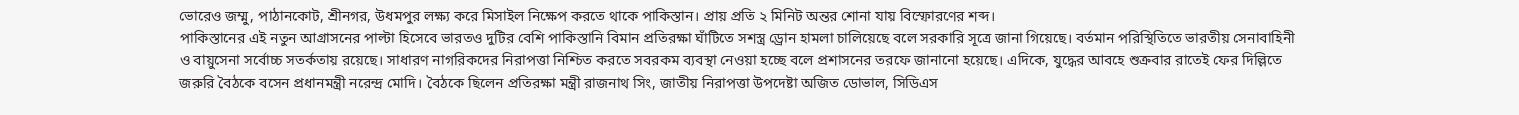ভোরেও জম্মু, পাঠানকোট, শ্রীনগর, উধমপুর লক্ষ্য করে মিসাইল নিক্ষেপ করতে থাকে পাকিস্তান। প্রায় প্রতি ২ মিনিট অন্তর শোনা যায় বিস্ফোরণের শব্দ।
পাকিস্তানের এই নতুন আগ্রাসনের পাল্টা হিসেবে ভারতও দুটির বেশি পাকিস্তানি বিমান প্রতিরক্ষা ঘাঁটিতে সশস্ত্র ড্রোন হামলা চালিয়েছে বলে সরকারি সূত্রে জানা গিয়েছে। বর্তমান পরিস্থিতিতে ভারতীয় সেনাবাহিনী ও বায়ুসেনা সর্বোচ্চ সতর্কতায় রয়েছে। সাধারণ নাগরিকদের নিরাপত্তা নিশ্চিত করতে সবরকম ব্যবস্থা নেওয়া হচ্ছে বলে প্রশাসনের তরফে জানানো হয়েছে। এদিকে, যুদ্ধের আবহে শুক্রবার রাতেই ফের দিল্লিতে জরুরি বৈঠকে বসেন প্রধানমন্ত্রী নরেন্দ্র মোদি। বৈঠকে ছিলেন প্রতিরক্ষা মন্ত্রী রাজনাথ সিং, জাতীয় নিরাপত্তা উপদেষ্টা অজিত ডোভাল, সিডিএস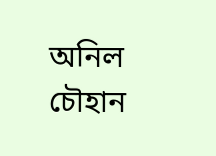অনিল চৌহান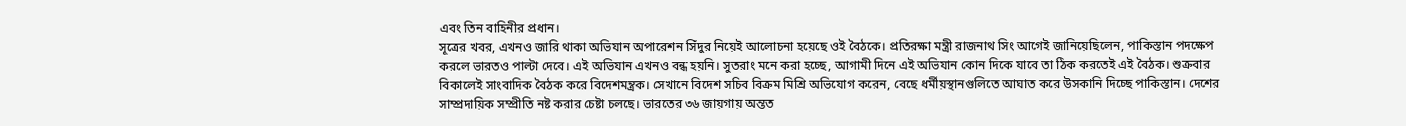এবং তিন বাহিনীর প্রধান।
সূত্রের খবর, এখনও জারি থাকা অভিযান অপারেশন সিঁদুর নিয়েই আলোচনা হয়েছে ওই বৈঠকে। প্রতিরক্ষা মন্ত্রী রাজনাথ সিং আগেই জানিয়েছিলেন, পাকিস্তান পদক্ষেপ করলে ভারতও পাল্টা দেবে। এই অভিযান এখনও বন্ধ হয়নি। সুতরাং মনে করা হচ্ছে, আগামী দিনে এই অভিযান কোন দিকে যাবে তা ঠিক করতেই এই বৈঠক। শুক্রবার বিকালেই সাংবাদিক বৈঠক করে বিদেশমন্ত্রক। সেখানে বিদেশ সচিব বিক্রম মিশ্রি অভিযোগ করেন, বেছে ধর্মীয়স্থানগুলিতে আঘাত করে উসকানি দিচ্ছে পাকিস্তান। দেশের সাম্প্রদায়িক সম্প্রীতি নষ্ট করার চেষ্টা চলছে। ভারতের ৩৬ জায়গায় অন্তত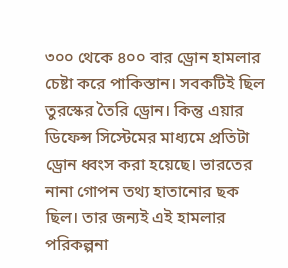৩০০ থেকে ৪০০ বার ড্রোন হামলার চেষ্টা করে পাকিস্তান। সবকটিই ছিল তুরস্কের তৈরি ড্রোন। কিন্তু এয়ার ডিফেন্স সিস্টেমের মাধ্যমে প্রতিটা ড্রোন ধ্বংস করা হয়েছে। ভারতের নানা গোপন তথ্য হাতানোর ছক ছিল। তার জন্যই এই হামলার পরিকল্পনা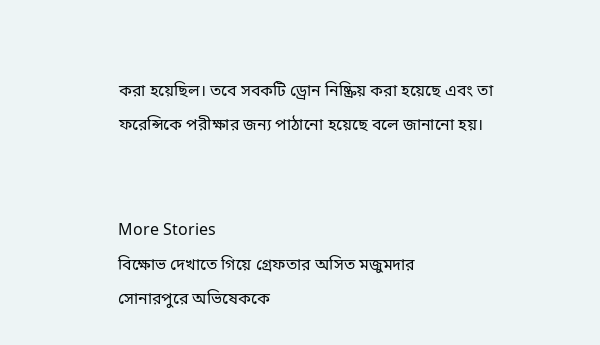করা হয়েছিল। তবে সবকটি ড্রোন নিষ্ক্রিয় করা হয়েছে এবং তা ফরেন্সিকে পরীক্ষার জন্য পাঠানো হয়েছে বলে জানানো হয়।


More Stories
বিক্ষোভ দেখাতে গিয়ে গ্রেফতার অসিত মজুমদার
সোনারপুরে অভিষেককে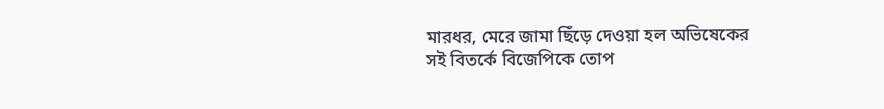মারধর, মেরে জামা ছিঁড়ে দেওয়া হল অভিষেকের
সই বিতর্কে বিজেপিকে তোপ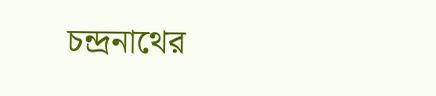চন্দ্রনাথের